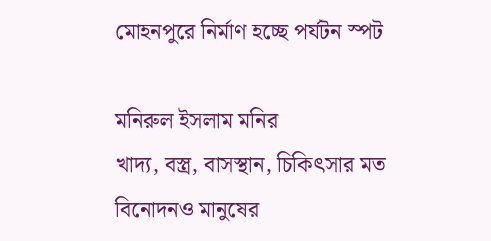মোহনপুরে নির্মাণ হচ্ছে পর্যটন স্পট

মনিরুল ইসলাম মনির
খাদ্য, বস্ত্র, বাসস্থান, চিকিৎসার মত বিনোদনও মানুষের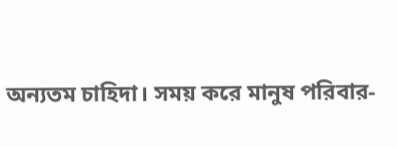অন্যতম চাহিদা। সময় করে মানুষ পরিবার-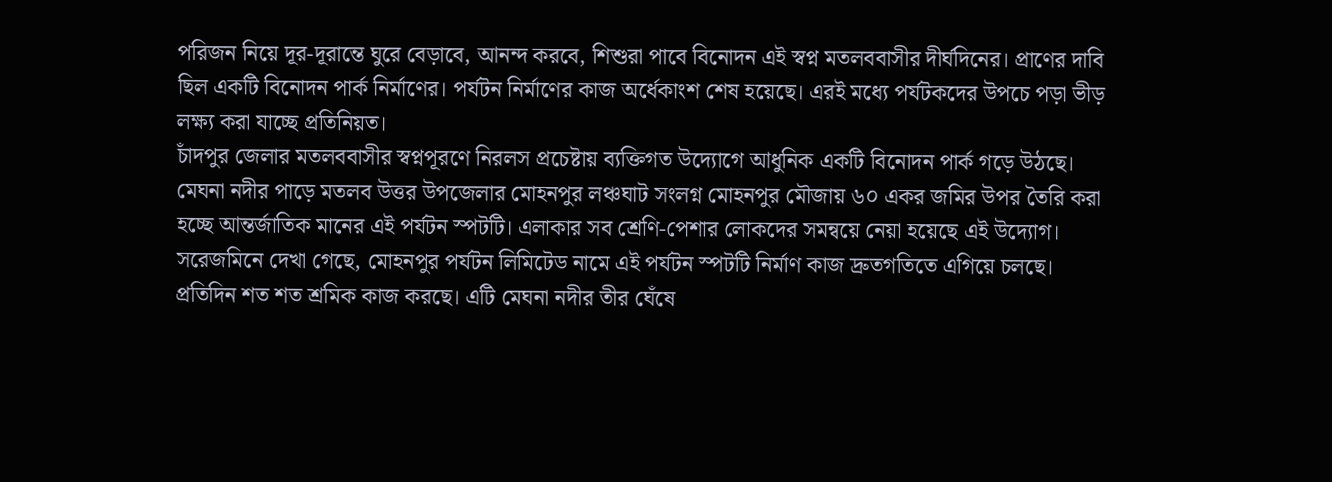পরিজন নিয়ে দূর-দূরান্তে ঘুরে বেড়াবে, আনন্দ করবে, শিশুরা পাবে বিনোদন এই স্বপ্ন মতলববাসীর দীর্ঘদিনের। প্রাণের দাবি ছিল একটি বিনোদন পার্ক নির্মাণের। পর্যটন নির্মাণের কাজ অর্ধেকাংশ শেষ হয়েছে। এরই মধ্যে পর্যটকদের উপচে পড়া ভীড় লক্ষ্য করা যাচ্ছে প্রতিনিয়ত।
চাঁদপুর জেলার মতলববাসীর স্বপ্নপূরণে নিরলস প্রচেষ্টায় ব্যক্তিগত উদ্যোগে আধুনিক একটি বিনোদন পার্ক গড়ে উঠছে। মেঘনা নদীর পাড়ে মতলব উত্তর উপজেলার মোহনপুর লঞ্চঘাট সংলগ্ন মোহনপুর মৌজায় ৬০ একর জমির উপর তৈরি করা হচ্ছে আন্তর্জাতিক মানের এই পর্যটন স্পটটি। এলাকার সব শ্রেণি-পেশার লোকদের সমন্বয়ে নেয়া হয়েছে এই উদ্যোগ।
সরেজমিনে দেখা গেছে, মোহনপুর পর্যটন লিমিটেড নামে এই পর্যটন স্পটটি নির্মাণ কাজ দ্রুতগতিতে এগিয়ে চলছে। প্রতিদিন শত শত শ্রমিক কাজ করছে। এটি মেঘনা নদীর তীর ঘেঁষে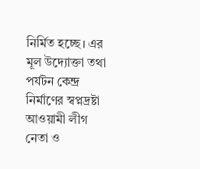নির্মিত হচ্ছে। এর মূল উদ্যোক্তা তথা পর্যটন কেন্দ্র নির্মাণের স্বপ্নদ্রষ্টা আওয়ামী লীগ নেতা ও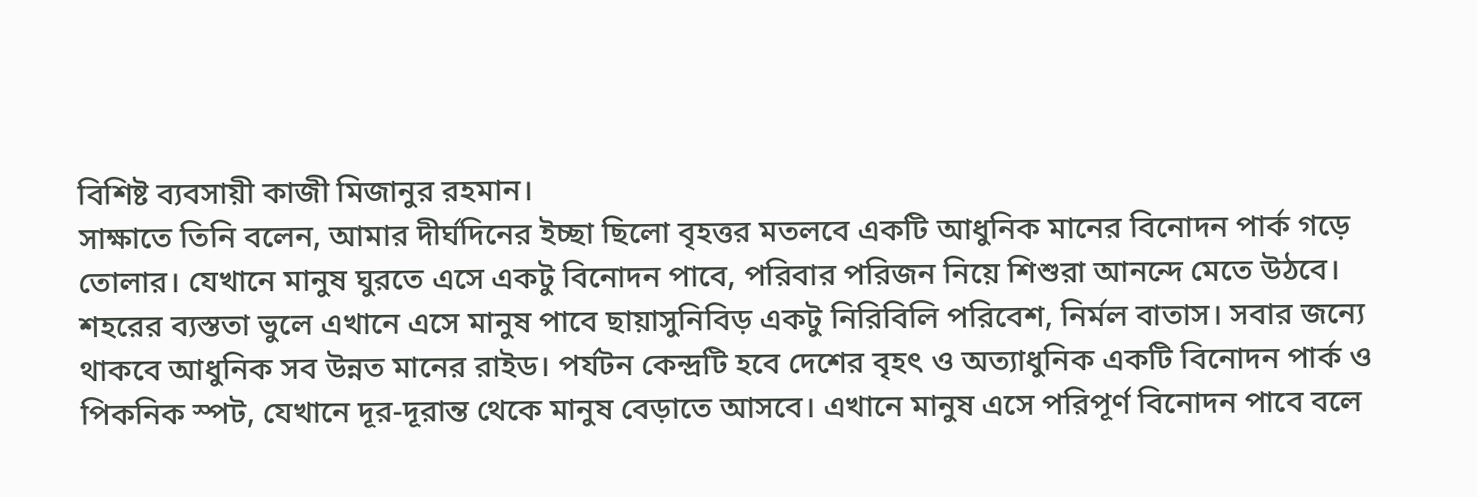বিশিষ্ট ব্যবসায়ী কাজী মিজানুর রহমান।
সাক্ষাতে তিনি বলেন, আমার দীর্ঘদিনের ইচ্ছা ছিলো বৃহত্তর মতলবে একটি আধুনিক মানের বিনোদন পার্ক গড়ে তোলার। যেখানে মানুষ ঘুরতে এসে একটু বিনোদন পাবে, পরিবার পরিজন নিয়ে শিশুরা আনন্দে মেতে উঠবে। শহরের ব্যস্ততা ভুলে এখানে এসে মানুষ পাবে ছায়াসুনিবিড় একটু নিরিবিলি পরিবেশ, নির্মল বাতাস। সবার জন্যে থাকবে আধুনিক সব উন্নত মানের রাইড। পর্যটন কেন্দ্রটি হবে দেশের বৃহৎ ও অত্যাধুনিক একটি বিনোদন পার্ক ও পিকনিক স্পট, যেখানে দূর-দূরান্ত থেকে মানুষ বেড়াতে আসবে। এখানে মানুষ এসে পরিপূর্ণ বিনোদন পাবে বলে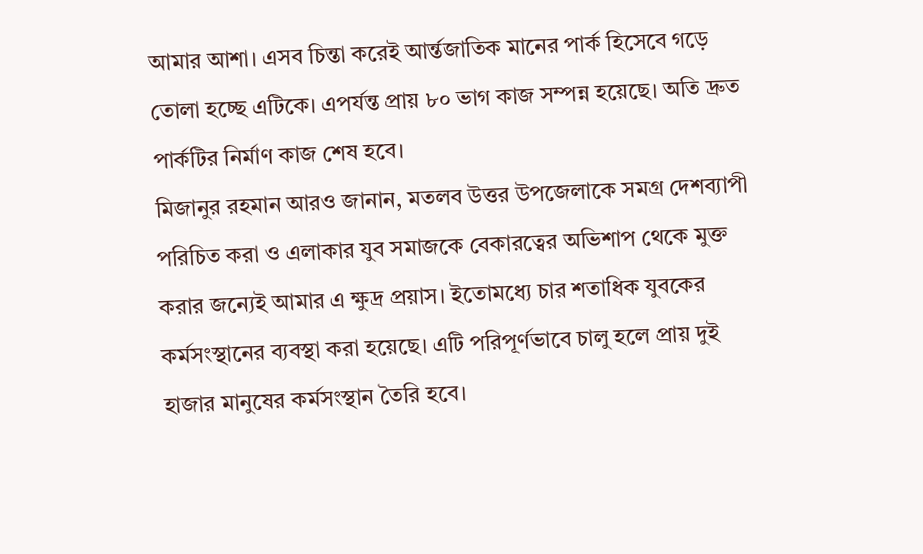আমার আশা। এসব চিন্তা করেই আর্ন্তজাতিক মানের পার্ক হিসেবে গড়ে তোলা হচ্ছে এটিকে। এপর্যন্ত প্রায় ৮০ ভাগ কাজ সম্পন্ন হয়েছে। অতি দ্রুত পার্কটির নির্মাণ কাজ শেষ হবে।
মিজানুর রহমান আরও জানান, মতলব উত্তর উপজেলাকে সমগ্র দেশব্যাপী পরিচিত করা ও এলাকার যুব সমাজকে বেকারত্বের অভিশাপ থেকে মুক্ত করার জন্যেই আমার এ ক্ষুদ্র প্রয়াস। ইতোমধ্যে চার শতাধিক যুবকের কর্মসংস্থানের ব্যবস্থা করা হয়েছে। এটি পরিপূর্ণভাবে চালু হলে প্রায় দুই হাজার মানুষের কর্মসংস্থান তৈরি হবে।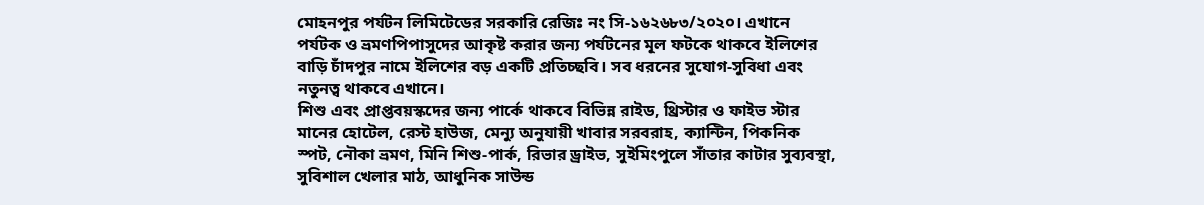মোহনপুর পর্যটন লিমিটেডের সরকারি রেজিঃ নং সি-১৬২৬৮৩/২০২০। এখানে পর্যটক ও ভ্রমণপিপাসুদের আকৃষ্ট করার জন্য পর্যটনের মূল ফটকে থাকবে ইলিশের বাড়ি চাঁদপুর নামে ইলিশের বড় একটি প্রতিচ্ছবি। সব ধরনের সুযোগ-সুবিধা এবং নতুনত্ব থাকবে এখানে।
শিশু এবং প্রাপ্তবয়স্কদের জন্য পার্কে থাকবে বিভিন্ন রাইড, থ্রিস্টার ও ফাইভ স্টার মানের হোটেল, রেস্ট হাউজ, মেন্যু অনুযায়ী খাবার সরবরাহ, ক্যান্টিন, পিকনিক স্পট, নৌকা ভ্রমণ, মিনি শিশু-পার্ক, রিভার ড্রাইভ, সুইমিংপুলে সাঁতার কাটার সুব্যবস্থা, সুবিশাল খেলার মাঠ, আধুনিক সাউন্ড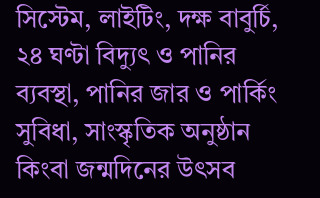সিস্টেম, লাইটিং, দক্ষ বাবুর্চি, ২৪ ঘণ্টা বিদ্যুৎ ও পানির ব্যবস্থা, পানির জার ও পার্কিং সুবিধা, সাংস্কৃতিক অনুষ্ঠান কিংবা জন্মদিনের উৎসব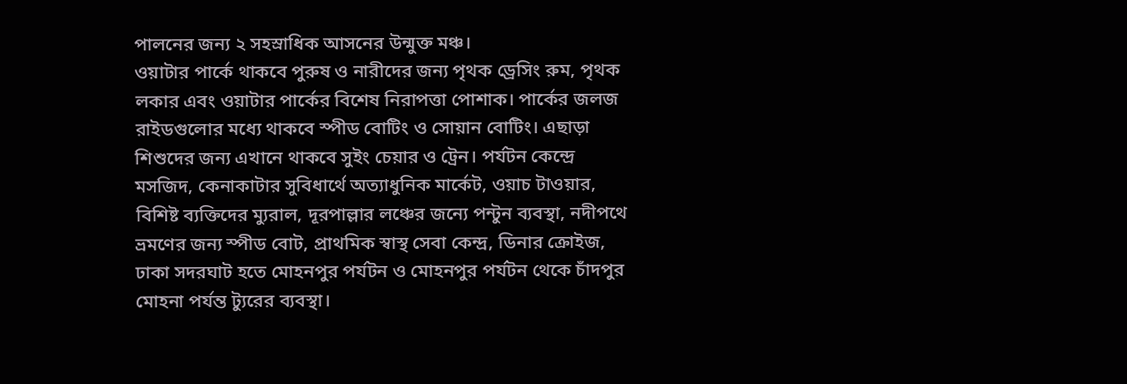পালনের জন্য ২ সহস্রাধিক আসনের উন্মুক্ত মঞ্চ।
ওয়াটার পার্কে থাকবে পুরুষ ও নারীদের জন্য পৃথক ড্রেসিং রুম, পৃথক লকার এবং ওয়াটার পার্কের বিশেষ নিরাপত্তা পোশাক। পার্কের জলজ রাইডগুলোর মধ্যে থাকবে স্পীড বোটিং ও সোয়ান বোটিং। এছাড়া শিশুদের জন্য এখানে থাকবে সুইং চেয়ার ও ট্রেন। পর্যটন কেন্দ্রে মসজিদ, কেনাকাটার সুবিধার্থে অত্যাধুনিক মার্কেট, ওয়াচ টাওয়ার, বিশিষ্ট ব্যক্তিদের ম্যুরাল, দূরপাল্লার লঞ্চের জন্যে পন্টুন ব্যবস্থা, নদীপথে ভ্রমণের জন্য স্পীড বোট, প্রাথমিক স্বাস্থ সেবা কেন্দ্র, ডিনার ক্রোইজ, ঢাকা সদরঘাট হতে মোহনপুর পর্যটন ও মোহনপুর পর্যটন থেকে চাঁদপুর মোহনা পর্যন্ত ট্যুরের ব্যবস্থা।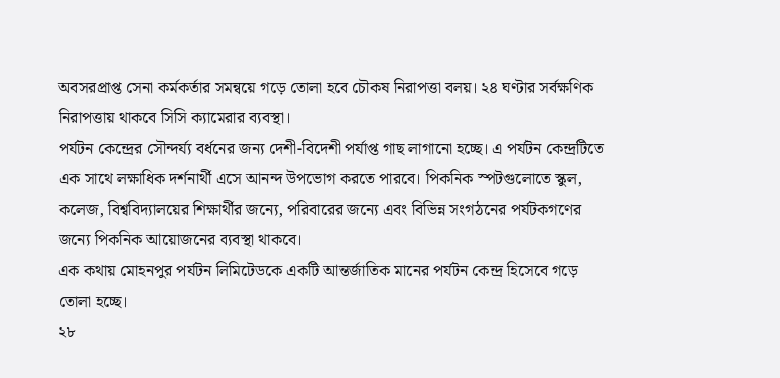অবসরপ্রাপ্ত সেনা কর্মকর্তার সমন্বয়ে গড়ে তোলা হবে চৌকষ নিরাপত্তা বলয়। ২৪ ঘণ্টার সর্বক্ষণিক নিরাপত্তায় থাকবে সিসি ক্যামেরার ব্যবস্থা।
পর্যটন কেন্দ্রের সৌন্দর্য্য বর্ধনের জন্য দেশী-বিদেশী পর্যাপ্ত গাছ লাগানো হচ্ছে। এ পর্যটন কেন্দ্রটিতে এক সাথে লক্ষাধিক দর্শনার্থী এসে আনন্দ উপভোগ করতে পারবে। পিকনিক স্পটগুলোতে স্কুল, কলেজ, বিশ্ববিদ্যালয়ের শিক্ষার্থীর জন্যে, পরিবারের জন্যে এবং বিভিন্ন সংগঠনের পর্যটকগণের জন্যে পিকনিক আয়োজনের ব্যবস্থা থাকবে।
এক কথায় মোহনপুর পর্যটন লিমিটেডকে একটি আন্তর্জাতিক মানের পর্যটন কেন্দ্র হিসেবে গড়ে তোলা হচ্ছে।
২৮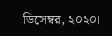ডিসেম্বর, ২০২০।